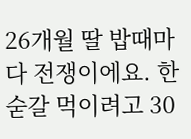26개월 딸 밥때마다 전쟁이에요. 한 숟갈 먹이려고 30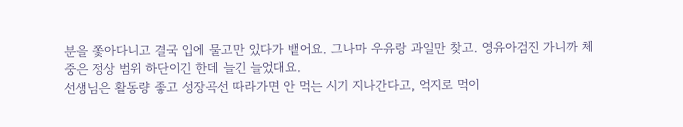분을 쫓아다니고 결국 입에 물고만 있다가 뱉어요. 그나마 우유랑 과일만 찾고. 영유아검진 가니까 체중은 정상 범위 하단이긴 한데 늘긴 늘었대요.
선생님은 활동량 좋고 성장곡선 따라가면 안 먹는 시기 지나간다고, 억지로 먹이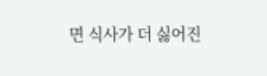면 식사가 더 싫어진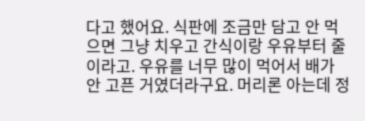다고 했어요. 식판에 조금만 담고 안 먹으면 그냥 치우고 간식이랑 우유부터 줄이라고. 우유를 너무 많이 먹어서 배가 안 고픈 거였더라구요. 머리론 아는데 정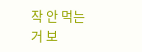작 안 먹는 거 보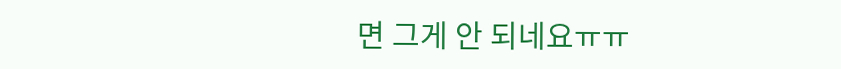면 그게 안 되네요ㅠㅠ